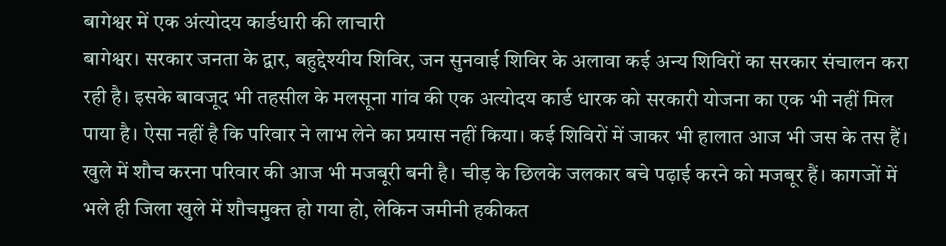बागेश्वर में एक अंत्योदय कार्डधारी की लाचारी
बागेश्वर। सरकार जनता के द्वार, बहुद्देश्यीय शिविर, जन सुनवाई शिविर के अलावा कई अन्य शिविरों का सरकार संचालन करा रही है। इसके बावजूद भी तहसील के मलसूना गांव की एक अत्योदय कार्ड धारक को सरकारी योजना का एक भी नहीं मिल पाया है। ऐसा नहीं है कि परिवार ने लाभ लेने का प्रयास नहीं किया। कई शिविरों में जाकर भी हालात आज भी जस के तस हैं। खुले में शौच करना परिवार की आज भी मजबूरी बनी है। चीड़ के छिलके जलकार बचे पढ़ाई करने को मजबूर हैं। कागजों में भले ही जिला खुले में शौचमुक्त हो गया हो, लेकिन जमीनी हकीकत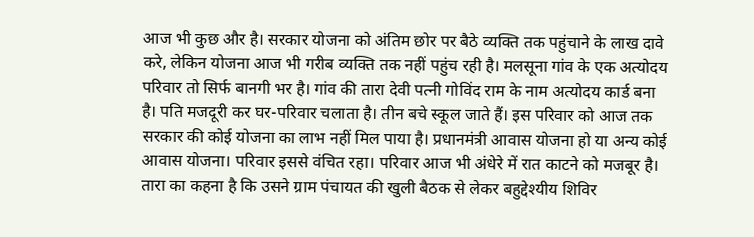आज भी कुछ और है। सरकार योजना को अंतिम छोर पर बैठे व्यक्ति तक पहुंचाने के लाख दावे करे, लेकिन योजना आज भी गरीब व्यक्ति तक नहीं पहुंच रही है। मलसूना गांव के एक अत्योदय परिवार तो सिर्फ बानगी भर है। गांव की तारा देवी पत्नी गोविंद राम के नाम अत्योदय कार्ड बना है। पति मजदूरी कर घर-परिवार चलाता है। तीन बचे स्कूल जाते हैं। इस परिवार को आज तक सरकार की कोई योजना का लाभ नहीं मिल पाया है। प्रधानमंत्री आवास योजना हो या अन्य कोई आवास योजना। परिवार इससे वंचित रहा। परिवार आज भी अंधेरे में रात काटने को मजबूर है। तारा का कहना है कि उसने ग्राम पंचायत की खुली बैठक से लेकर बहुद्देश्यीय शिविर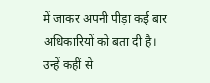में जाकर अपनी पीड़ा कई बार अधिकारियों को बता दी है। उन्हें कहीं से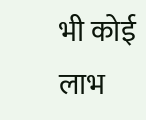भी कोई लाभ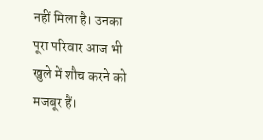नहीं मिला है। उनका पूरा परिवार आज भी खुले में शौच करने को मजबूर हैं।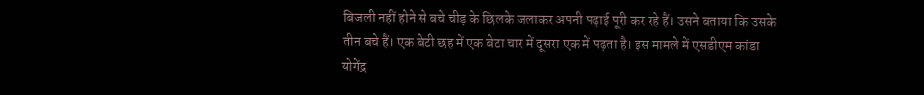बिजली नहीं होने से बचे चीड़ के छिलके जलाकर अपनी पढ़ाई पूरी कर रहे हैं। उसने बताया कि उसके तीन बचे हैं। एक बेटी छह में एक बेटा चार में दूसरा एक में पढ़ता है। इस मामले में एसडीएम कांडा योगेंद्र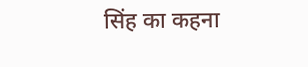सिंह का कहना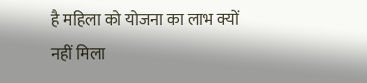है महिला को योजना का लाभ क्यों नहीं मिला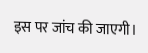इस पर जांच की जाएगी।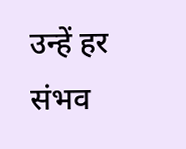उन्हें हर संभव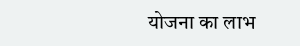योजना का लाभ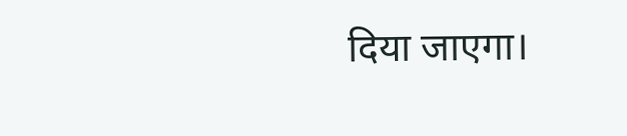दिया जाएगा।